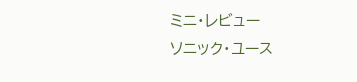ミニ・レビュー
ソニック・ユース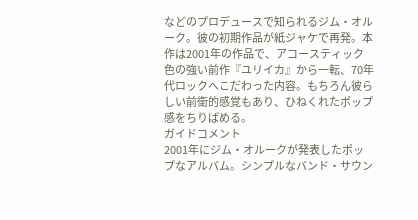などのプロデュースで知られるジム・オルーク。彼の初期作品が紙ジャケで再発。本作は2001年の作品で、アコースティック色の強い前作『ユリイカ』から一転、70年代ロックへこだわった内容。もちろん彼らしい前衛的感覚もあり、ひねくれたポップ感をちりばめる。
ガイドコメント
2001年にジム・オルークが発表したポップなアルバム。シンプルなバンド・サウン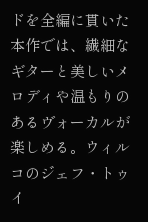ドを全編に貫いた本作では、繊細なギターと美しいメロディや温もりのあるヴォーカルが楽しめる。ウィルコのジェフ・トゥイ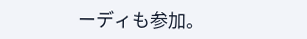ーディも参加。